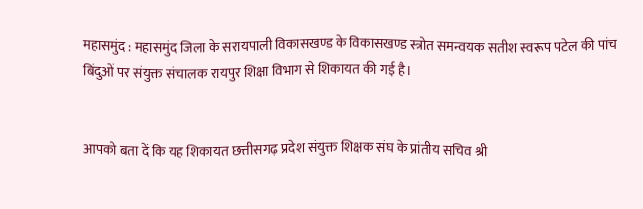महासमुंद : महासमुंद जिला के सरायपाली विकासखण्ड के विकासखण्ड स्त्रोत समन्वयक सतीश स्वरूप पटेल की पांच बिंदुओं पर संयुक्त संचालक रायपुर शिक्षा विभाग से शिकायत की गई है।


आपको बता दें कि यह शिकायत छत्तीसगढ़ प्रदेश संयुक्त शिक्षक संघ के प्रांतीय सचिव श्री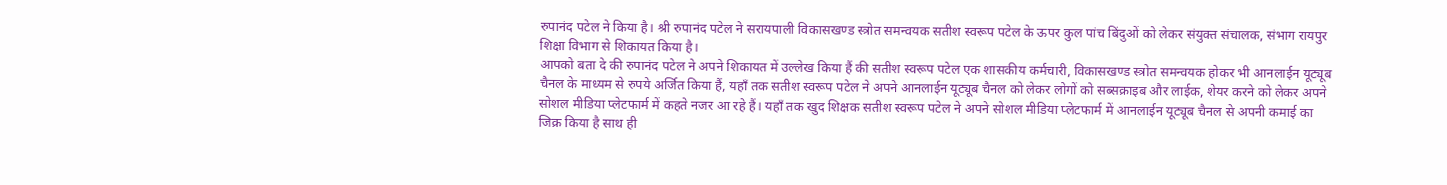रुपानंद पटेल ने किया है। श्री रुपानंद पटेल ने सरायपाली विकासखण्ड स्त्रोत समन्वयक सतीश स्वरूप पटेल के ऊपर कुल पांच बिंदुओं को लेकर संयुक्त संचालक, संभाग रायपुर शिक्षा विभाग से शिकायत किया है।
आपको बता दे की रुपानंद पटेल ने अपने शिकायत में उल्लेख किया हैं की सतीश स्वरूप पटेल एक शासकीय कर्मचारी, विकासखण्ड स्त्रोत समन्वयक होकर भी आनलाईन यूट्यूब चैनल के माध्यम से रुपये अर्जित किया हैं, यहाँ तक सतीश स्वरूप पटेल ने अपने आनलाईन यूट्यूब चैनल को लेकर लोगों को सब्सक्राइब और लाईक, शेयर करने को लेकर अपने सोशल मीडिया प्लेटफार्म में कहते नजर आ रहे हैं। यहाँ तक खुद शिक्षक सतीश स्वरूप पटेल ने अपने सोशल मीडिया प्लेटफार्म में आनलाईन यूट्यूब चैनल से अपनी कमाई का जिक्र किया है साथ ही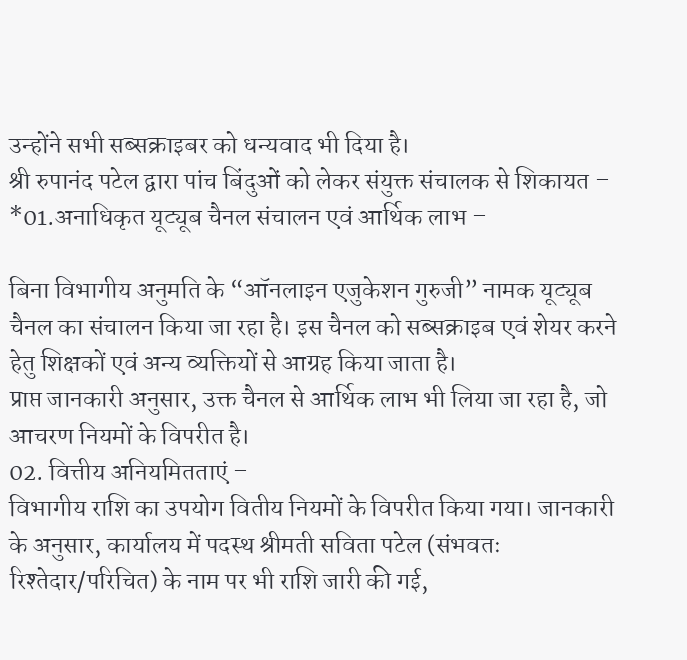उन्होंने सभी सब्सक्राइबर को धन्यवाद भी दिया है।
श्री रुपानंद पटेल द्वारा पांच बिंदुओं को लेकर संयुक्त संचालक से शिकायत –
*01.अनाधिकृत यूट्यूब चैनल संचालन एवं आर्थिक लाभ –

बिना विभागीय अनुमति के “ऑनलाइन एजुकेशन गुरुजी” नामक यूट्यूब चैनल का संचालन किया जा रहा है। इस चैनल को सब्सक्राइब एवं शेयर करने हेतु शिक्षकों एवं अन्य व्यक्तियों से आग्रह किया जाता है।
प्राप्त जानकारी अनुसार, उक्त चैनल से आर्थिक लाभ भी लिया जा रहा है, जो आचरण नियमों के विपरीत है।
02. वित्तीय अनियमितताएं –
विभागीय राशि का उपयोग वितीय नियमों के विपरीत किया गया। जानकारी के अनुसार, कार्यालय में पदस्थ श्रीमती सविता पटेल (संभवतः रिश्तेदार/परिचित) के नाम पर भी राशि जारी की गई,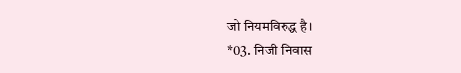जो नियमविरुद्ध है।
*03. निजी निवास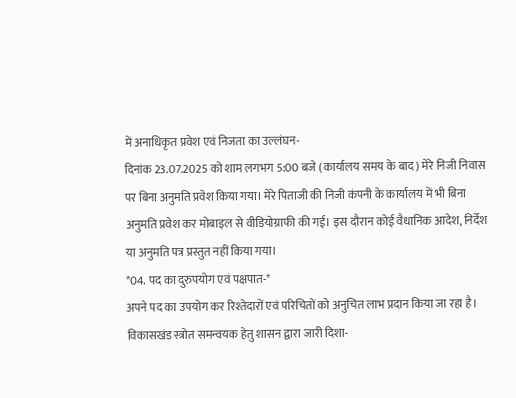में अनाधिकृत प्रवेश एवं निजता का उल्लंघन-
दिनांक 23.07.2025 को शाम लगभग 5:00 बजे (कार्यालय समय के बाद) मेरे निजी निवास पर बिना अनुमति प्रवेश किया गया। मेरे पिताजी की निजी कंपनी के कार्यालय में भी बिना अनुमति प्रवेश कर मोबाइल से वीडियोग्राफी की गई। इस दौरान कोई वैधानिक आदेश, निर्देश या अनुमति पत्र प्रस्तुत नहीं किया गया।
*04. पद का दुरुपयोग एवं पक्षपात-*
अपने पद का उपयोग कर रिश्तेदारों एवं परिचितों को अनुचित लाभ प्रदान किया जा रहा है। विकासखंड स्त्रोत समन्वयक हेतु शासन द्वारा जारी दिशा-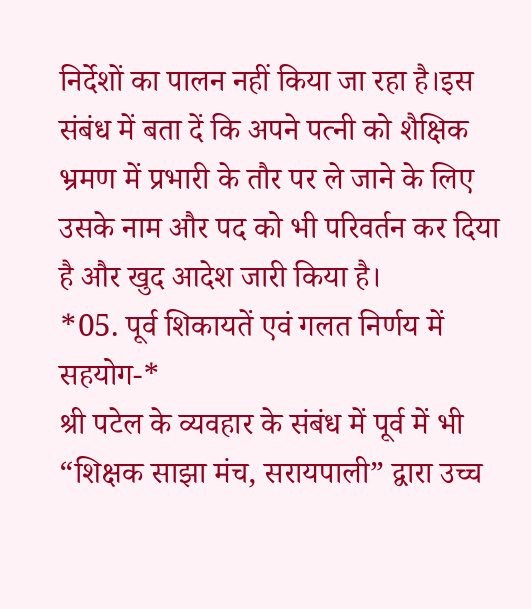निर्देशों का पालन नहीं किया जा रहा है।इस संबंध में बता दें कि अपने पत्नी को शैक्षिक भ्रमण में प्रभारी के तौर पर ले जाने के लिए उसके नाम और पद को भी परिवर्तन कर दिया है और खुद आदेश जारी किया है।
*05. पूर्व शिकायतें एवं गलत निर्णय में सहयोग-*
श्री पटेल के व्यवहार के संबंध में पूर्व में भी “शिक्षक साझा मंच, सरायपाली” द्वारा उच्च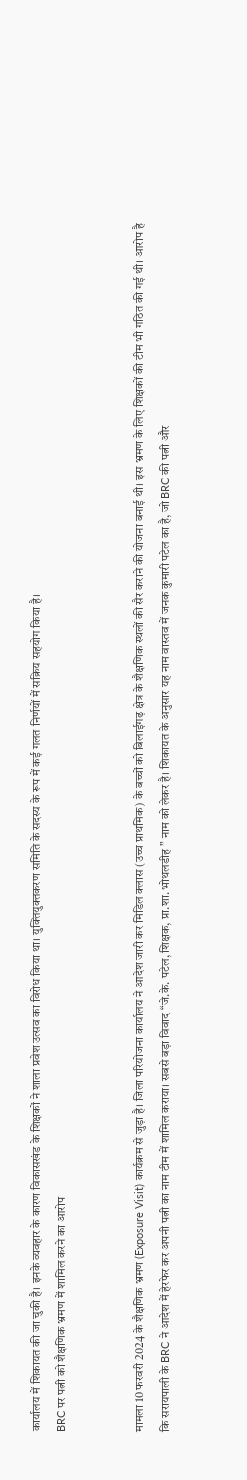कार्यालय में शिकायत की जा चुकी है। इनके व्यवहार के कारण विकासखंड के शिक्षकों ने शाला प्रवेश उत्सव का विरोध किया था। युक्तियुक्तकरण समिति के सदस्य के रूप में कई गलत निर्णयों में सक्रिय सहयोग किया है।
BRC पर पत्नी को शैक्षणिक भ्रमण में शामिल करने का आरोप


मामला 10 फरवरी 2024 के शैक्षणिक भ्रमण (Exposure Visit) कार्यक्रम से जुड़ा है। जिला परियोजना कार्यालय ने आदेश जारी कर मिडिल क्लास (उच्च प्राथमिक) के बच्चों को बिलाईगढ़ क्षेत्र के शैक्षणिक स्थलों की सैर कराने की योजना बनाई थी। इस भ्रमण के लिए शिक्षकों की टीम भी गठित की गई थी। आरोप है कि सरायपाली के BRC ने आदेश में हेरफेर कर अपनी पत्नी का नाम टीम में शामिल कराया। सबसे बड़ा विवाद “जे.के. पटेल, शिक्षक, प्रा.शा. भोथलडीह ” नाम को लेकर है। शिकायत के अनुसार यह नाम वास्तव में जनक कुमारी पटेल का है, जो BRC की पत्नी और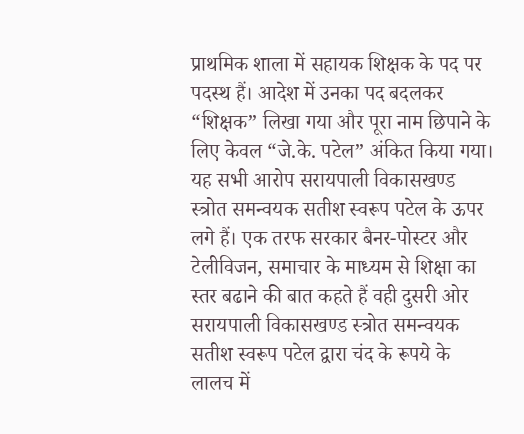प्राथमिक शाला में सहायक शिक्षक के पद पर पदस्थ हैं। आदेश में उनका पद बदलकर “शिक्षक” लिखा गया और पूरा नाम छिपाने के लिए केवल “जे.के. पटेल” अंकित किया गया।
यह सभी आरोप सरायपाली विकासखण्ड स्त्रोत समन्वयक सतीश स्वरूप पटेल के ऊपर लगे हैं। एक तरफ सरकार बैनर-पोस्टर और टेलीविजन, समाचार के माध्यम से शिक्षा का स्तर बढाने की बात कहते हैं वही दुसरी ओर सरायपाली विकासखण्ड स्त्रोत समन्वयक सतीश स्वरूप पटेल द्वारा चंद के रूपये के लालच में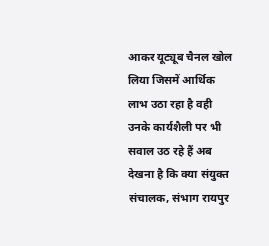आकर यूट्यूब चैनल खोल लिया जिसमें आर्थिक लाभ उठा रहा है वही उनके कार्यशैली पर भी सवाल उठ रहे हैं अब देखना है कि क्या संयुक्त संचालक, संभाग रायपुर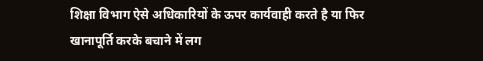शिक्षा विभाग ऐसे अधिकारियों के ऊपर कार्यवाही करते है या फिर खानापूर्ति करके बचाने में लग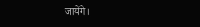जायेंगे।